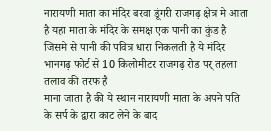नारायणी माता का मंदिर बरवा डूंगरी राजगढ़ क्षेत्र मे आता है यहा माता के मंदिर के समक्ष एक पानी का कुंड है जिसमे से पानी की पवित्र धारा निकलती है ये मंदिर भानगढ़ फोर्ट से 10 किलोमीटर राजगढ़ रोड पर् तहला तलाव की तरफ है
माना जाता है की ये स्थान नारायणी माता के अपने पति के सर्प के द्वारा काट लेने के बाद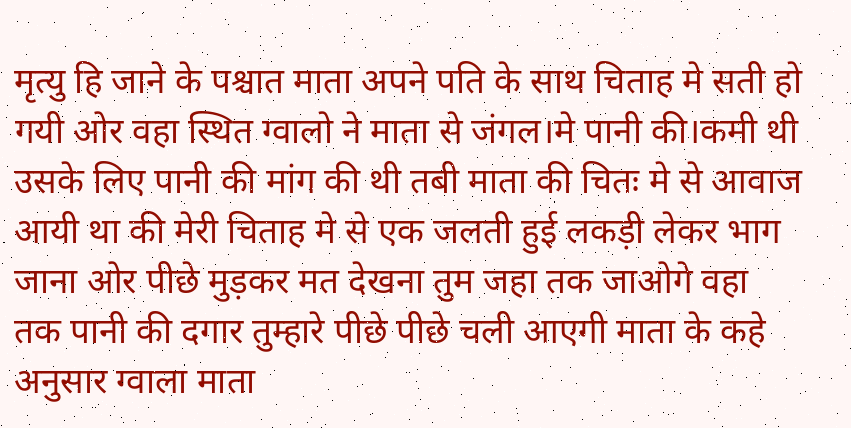मृत्यु हि जाने के पश्चात माता अपने पति के साथ चिताह मे सती हो गयी ओर वहा स्थित ग्वालो ने माता से जंगल।मे पानी की।कमी थी उसके लिए पानी की मांग की थी तबी माता की चितः मे से आवाज आयी था की मेरी चिताह मे से एक जलती हुई लकड़ी लेकर भाग जाना ओर पीछे मुड़कर मत देखना तुम जहा तक जाओगे वहा तक पानी की दगार तुम्हारे पीछे पीछे चली आएगी माता के कहे अनुसार ग्वाला माता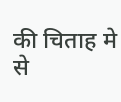की चिताह मे से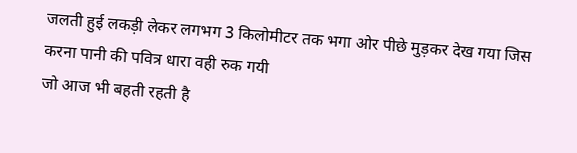जलती हुई लकड़ी लेकर लगभग 3 किलोमीटर तक भगा ओर पीछे मुड़कर देख गया जिस करना पानी की पवित्र धारा वही रुक गयी
जो आज भी बहती रहती है